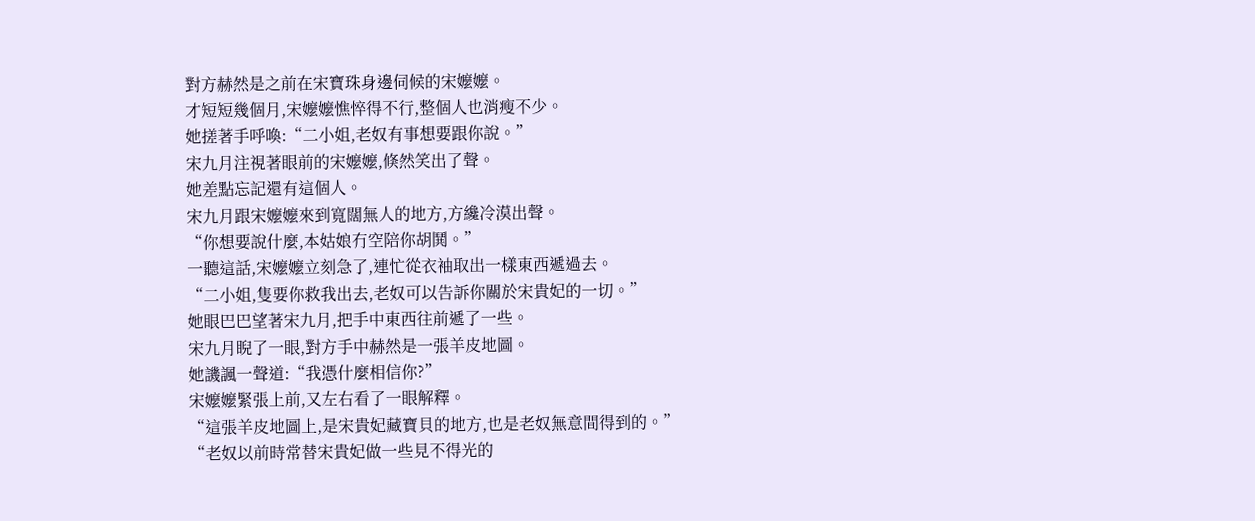對方赫然是之前在宋寶珠身邊伺候的宋嬤嬤。
才短短幾個月,宋嬤嬤憔悴得不行,整個人也消瘦不少。
她搓著手呼喚:“二小姐,老奴有事想要跟你說。”
宋九月注視著眼前的宋嬤嬤,倏然笑出了聲。
她差點忘記還有這個人。
宋九月跟宋嬤嬤來到寬闊無人的地方,方纔冷漠出聲。
“你想要說什麼,本姑娘冇空陪你胡鬨。”
一聽這話,宋嬤嬤立刻急了,連忙從衣袖取出一樣東西遞過去。
“二小姐,隻要你救我出去,老奴可以告訴你關於宋貴妃的一切。”
她眼巴巴望著宋九月,把手中東西往前遞了一些。
宋九月睨了一眼,對方手中赫然是一張羊皮地圖。
她譏諷一聲道:“我憑什麼相信你?”
宋嬤嬤緊張上前,又左右看了一眼解釋。
“這張羊皮地圖上,是宋貴妃藏寶貝的地方,也是老奴無意間得到的。”
“老奴以前時常替宋貴妃做一些見不得光的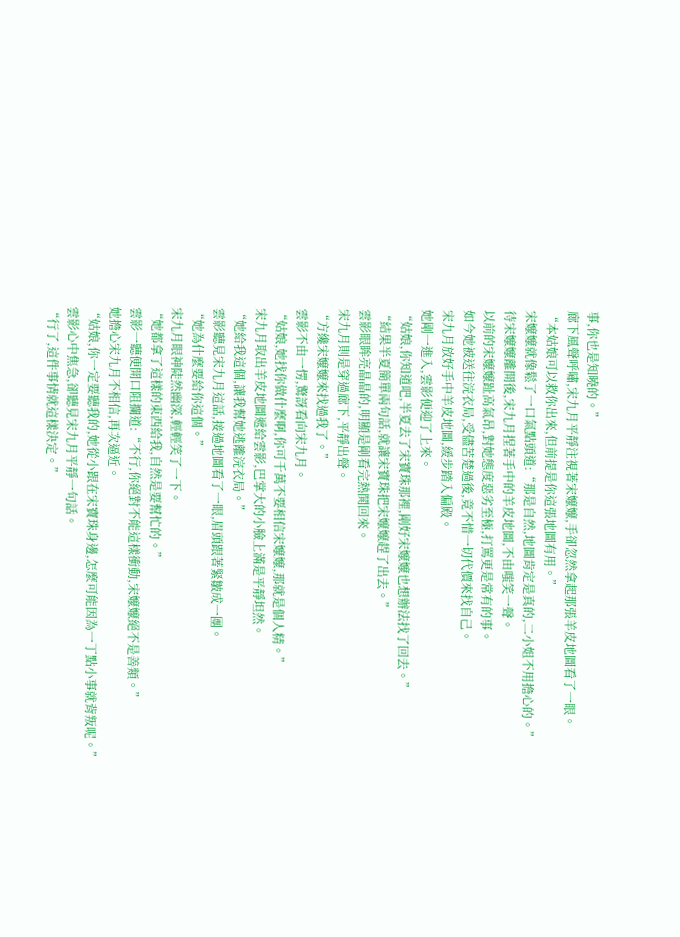事,你也是知曉的。”
廊下風聲呼嘯,宋九月平靜注視著宋嬤嬤,手卻忽然拿起那張羊皮地圖看了一眼。
“本姑娘可以救你出來,但前提是你這張地圖有用。”
宋嬤嬤就像鬆了一口氣點頭道:“那是自然,地圖肯定是真的,二小姐不用擔心的。”
待宋嬤嬤離開後,宋九月捏著手中的羊皮地圖,不由嗤笑一聲。
以前的宋嬤嬤趾高氣昂,對她態度惡劣至極,打罵更是常有的事。
如今她被送往浣衣局,受儘苦楚過後,竟不惜一切代價來找自己。
宋九月放好手中羊皮地圖,緩步踏入偏殿。
她剛一進入,雲影便迎了上來。
“姑娘,你知道吧,半夏去了宋寶珠那裡,剛好宋嬤嬤也想辦法找了回去。”
“結果半夏簡單兩句話,就讓宋寶珠把宋嬤嬤趕了出去。”
雲影眼眸亮晶晶的,明顯是剛看完熱鬨回來。
宋九月則是穿過廊下,平靜出聲。
“方纔宋嬤嬤來找過我了。”
雲影不由一愣,驚訝看向宋九月。
“姑娘,她找你做什麼啊,你可千萬不要相信宋嬤嬤,那就是個人精。”
宋九月取出羊皮地圖遞給雲影,巴掌大的小臉上滿是平靜坦然。
“她給我這個,讓我幫她逃離浣衣局。”
雲影聽見宋九月這話,接過地圖看了一眼,眉頭跟著緊皺成一團。
“她為什麼要給你這個。”
宋九月眼神陡然幽深,輕輕笑了一下。
“她都拿了這樣的東西給我,自然是要幫忙的。”
雲影一聽便開口阻攔道:“不行,你絕對不能這樣衝動,宋嬤嬤絕不是善類。”
她擔心宋九月不相信,再次逼近。
“姑娘,你一定要聽我的,她從小跟在宋寶珠身邊,怎麼可能因為一丁點小事就背叛呢。”
雲影心中焦急,卻聽見宋九月平靜一句話。
“行了,這件事情就這樣決定。”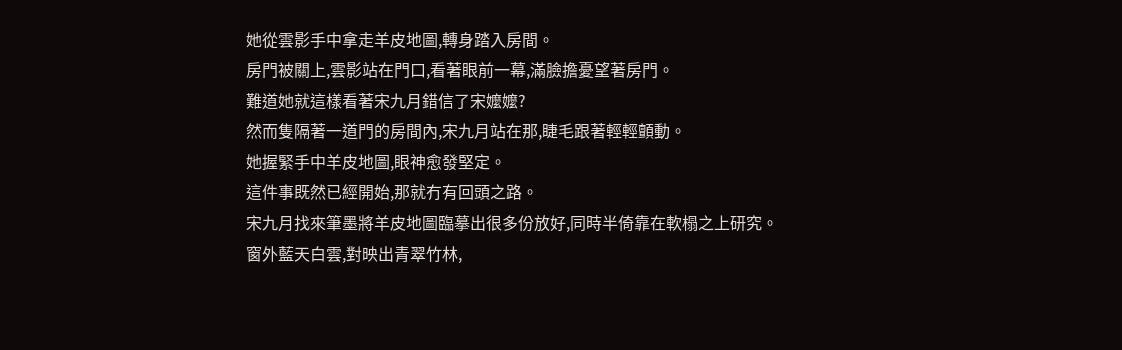她從雲影手中拿走羊皮地圖,轉身踏入房間。
房門被關上,雲影站在門口,看著眼前一幕,滿臉擔憂望著房門。
難道她就這樣看著宋九月錯信了宋嬤嬤?
然而隻隔著一道門的房間內,宋九月站在那,睫毛跟著輕輕顫動。
她握緊手中羊皮地圖,眼神愈發堅定。
這件事既然已經開始,那就冇有回頭之路。
宋九月找來筆墨將羊皮地圖臨摹出很多份放好,同時半倚靠在軟榻之上研究。
窗外藍天白雲,對映出青翠竹林,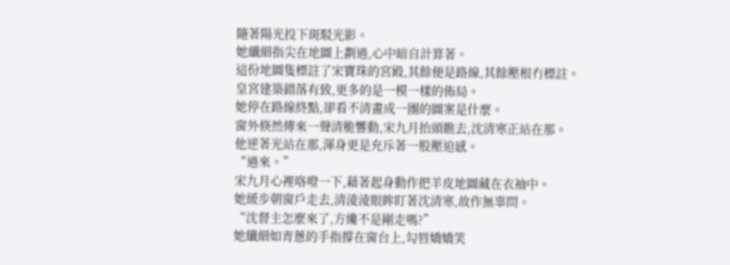隨著陽光投下斑駁光影。
她纖細指尖在地圖上劃過,心中暗自計算著。
這份地圖隻標註了宋寶珠的宮殿,其餘便是路線,其餘壓根冇標註。
皇宮建築錯落有致,更多的是一模一樣的佈局。
她停在路線終點,卻看不清畫成一團的圖案是什麼。
窗外倏然傳來一聲清脆響動,宋九月抬頭瞧去,沈清寒正站在那。
他逆著光站在那,渾身更是充斥著一股壓迫感。
“過來。”
宋九月心裡咯噔一下,藉著起身動作把羊皮地圖藏在衣袖中。
她緩步朝窗戶走去,清淩淩眼眸盯著沈清寒,故作無辜問。
“沈督主怎麼來了,方纔不是剛走嗎?”
她纖細如青蔥的手指撐在窗台上,勾唇嬌嬌笑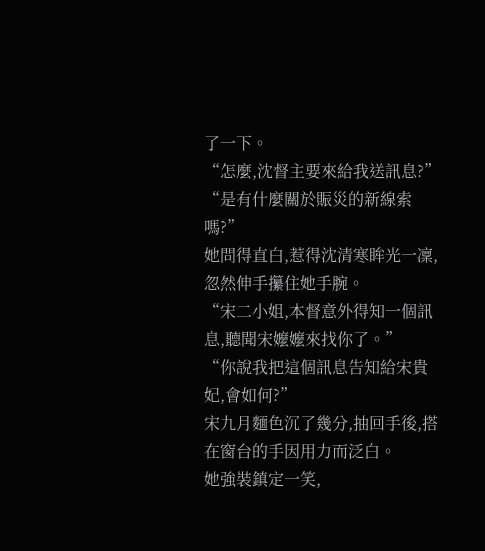了一下。
“怎麼,沈督主要來給我送訊息?”
“是有什麼關於賑災的新線索嗎?”
她問得直白,惹得沈清寒眸光一凜,忽然伸手攥住她手腕。
“宋二小姐,本督意外得知一個訊息,聽聞宋嬤嬤來找你了。”
“你說我把這個訊息告知給宋貴妃,會如何?”
宋九月麵色沉了幾分,抽回手後,搭在窗台的手因用力而泛白。
她強裝鎮定一笑,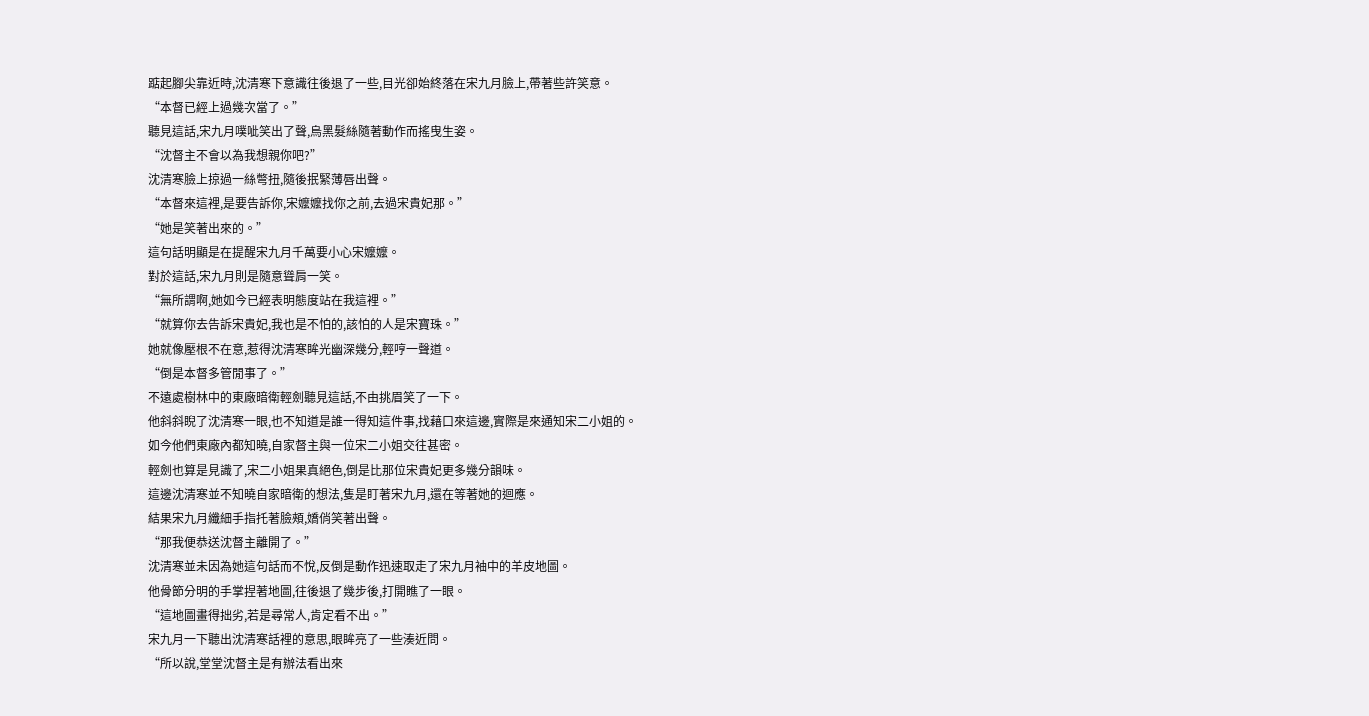踮起腳尖靠近時,沈清寒下意識往後退了一些,目光卻始終落在宋九月臉上,帶著些許笑意。
“本督已經上過幾次當了。”
聽見這話,宋九月噗呲笑出了聲,烏黑髮絲隨著動作而搖曳生姿。
“沈督主不會以為我想親你吧?”
沈清寒臉上掠過一絲彆扭,隨後抿緊薄唇出聲。
“本督來這裡,是要告訴你,宋嬤嬤找你之前,去過宋貴妃那。”
“她是笑著出來的。”
這句話明顯是在提醒宋九月千萬要小心宋嬤嬤。
對於這話,宋九月則是隨意聳肩一笑。
“無所謂啊,她如今已經表明態度站在我這裡。”
“就算你去告訴宋貴妃,我也是不怕的,該怕的人是宋寶珠。”
她就像壓根不在意,惹得沈清寒眸光幽深幾分,輕哼一聲道。
“倒是本督多管閒事了。”
不遠處樹林中的東廠暗衛輕劍聽見這話,不由挑眉笑了一下。
他斜斜睨了沈清寒一眼,也不知道是誰一得知這件事,找藉口來這邊,實際是來通知宋二小姐的。
如今他們東廠內都知曉,自家督主與一位宋二小姐交往甚密。
輕劍也算是見識了,宋二小姐果真絕色,倒是比那位宋貴妃更多幾分韻味。
這邊沈清寒並不知曉自家暗衛的想法,隻是盯著宋九月,還在等著她的迴應。
結果宋九月纖細手指托著臉頰,嬌俏笑著出聲。
“那我便恭送沈督主離開了。”
沈清寒並未因為她這句話而不悅,反倒是動作迅速取走了宋九月袖中的羊皮地圖。
他骨節分明的手掌捏著地圖,往後退了幾步後,打開瞧了一眼。
“這地圖畫得拙劣,若是尋常人,肯定看不出。”
宋九月一下聽出沈清寒話裡的意思,眼眸亮了一些湊近問。
“所以說,堂堂沈督主是有辦法看出來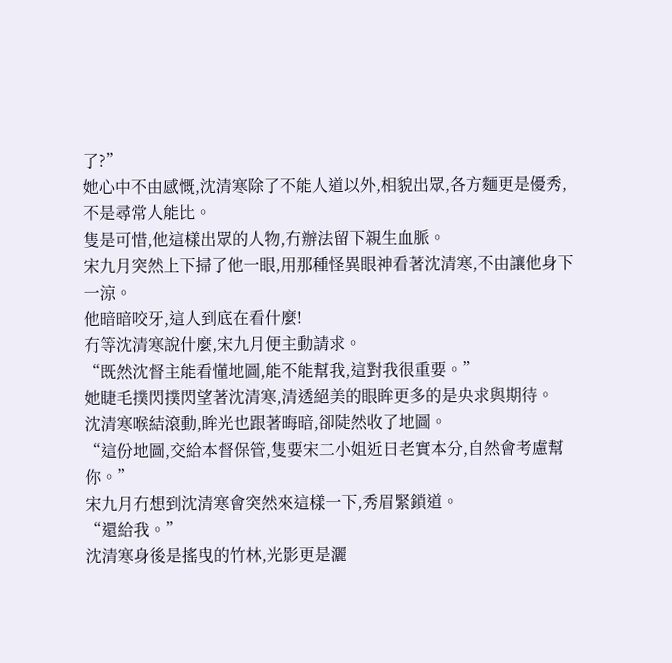了?”
她心中不由感慨,沈清寒除了不能人道以外,相貌出眾,各方麵更是優秀,不是尋常人能比。
隻是可惜,他這樣出眾的人物,冇辦法留下親生血脈。
宋九月突然上下掃了他一眼,用那種怪異眼神看著沈清寒,不由讓他身下一涼。
他暗暗咬牙,這人到底在看什麼!
冇等沈清寒說什麼,宋九月便主動請求。
“既然沈督主能看懂地圖,能不能幫我,這對我很重要。”
她睫毛撲閃撲閃望著沈清寒,清透絕美的眼眸更多的是央求與期待。
沈清寒喉結滾動,眸光也跟著晦暗,卻陡然收了地圖。
“這份地圖,交給本督保管,隻要宋二小姐近日老實本分,自然會考慮幫你。”
宋九月冇想到沈清寒會突然來這樣一下,秀眉緊鎖道。
“還給我。”
沈清寒身後是搖曳的竹林,光影更是灑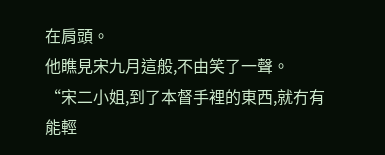在肩頭。
他瞧見宋九月這般,不由笑了一聲。
“宋二小姐,到了本督手裡的東西,就冇有能輕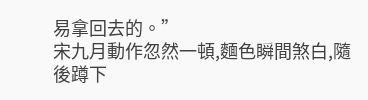易拿回去的。”
宋九月動作忽然一頓,麵色瞬間煞白,隨後蹲下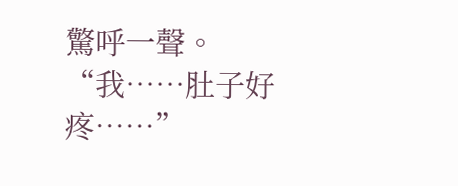驚呼一聲。
“我……肚子好疼……”